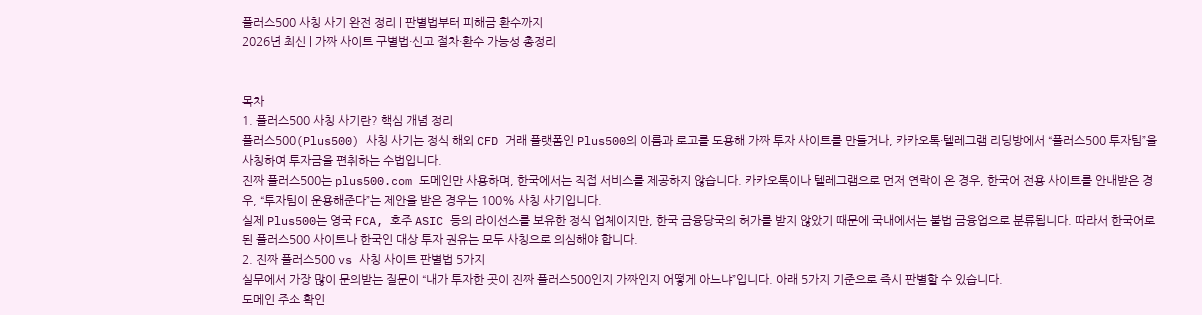플러스500 사칭 사기 완전 정리 | 판별법부터 피해금 환수까지
2026년 최신 | 가짜 사이트 구별법·신고 절차·환수 가능성 총정리


목차
1. 플러스500 사칭 사기란? 핵심 개념 정리
플러스500(Plus500) 사칭 사기는 정식 해외 CFD 거래 플랫폼인 Plus500의 이름과 로고를 도용해 가짜 투자 사이트를 만들거나, 카카오톡·텔레그램 리딩방에서 “플러스500 투자팀”을 사칭하여 투자금을 편취하는 수법입니다.
진짜 플러스500는 plus500.com 도메인만 사용하며, 한국에서는 직접 서비스를 제공하지 않습니다. 카카오톡이나 텔레그램으로 먼저 연락이 온 경우, 한국어 전용 사이트를 안내받은 경우, “투자팀이 운용해준다”는 제안을 받은 경우는 100% 사칭 사기입니다.
실제 Plus500는 영국 FCA, 호주 ASIC 등의 라이선스를 보유한 정식 업체이지만, 한국 금융당국의 허가를 받지 않았기 때문에 국내에서는 불법 금융업으로 분류됩니다. 따라서 한국어로 된 플러스500 사이트나 한국인 대상 투자 권유는 모두 사칭으로 의심해야 합니다.
2. 진짜 플러스500 vs 사칭 사이트 판별법 5가지
실무에서 가장 많이 문의받는 질문이 “내가 투자한 곳이 진짜 플러스500인지 가짜인지 어떻게 아느냐”입니다. 아래 5가지 기준으로 즉시 판별할 수 있습니다.
도메인 주소 확인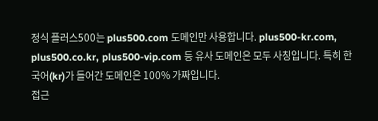정식 플러스500는 plus500.com 도메인만 사용합니다. plus500-kr.com, plus500.co.kr, plus500-vip.com 등 유사 도메인은 모두 사칭입니다. 특히 한국어(kr)가 들어간 도메인은 100% 가짜입니다.
접근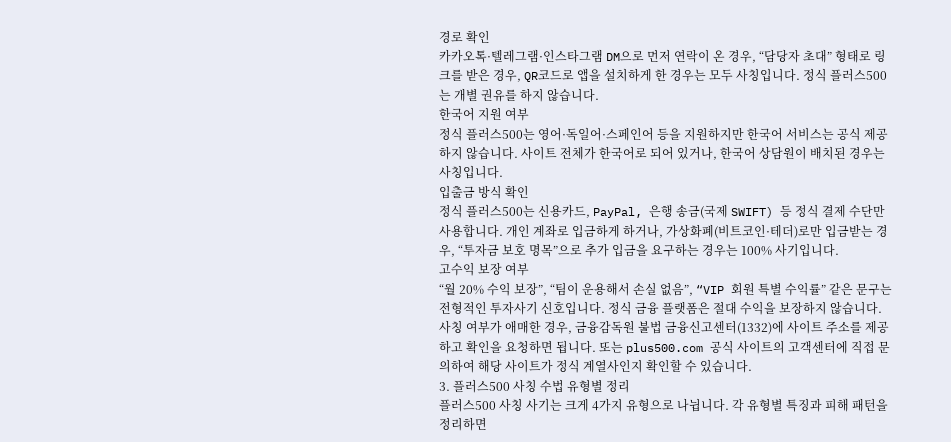경로 확인
카카오톡·텔레그램·인스타그램 DM으로 먼저 연락이 온 경우, “담당자 초대” 형태로 링크를 받은 경우, QR코드로 앱을 설치하게 한 경우는 모두 사칭입니다. 정식 플러스500는 개별 권유를 하지 않습니다.
한국어 지원 여부
정식 플러스500는 영어·독일어·스페인어 등을 지원하지만 한국어 서비스는 공식 제공하지 않습니다. 사이트 전체가 한국어로 되어 있거나, 한국어 상담원이 배치된 경우는 사칭입니다.
입출금 방식 확인
정식 플러스500는 신용카드, PayPal, 은행 송금(국제 SWIFT) 등 정식 결제 수단만 사용합니다. 개인 계좌로 입금하게 하거나, 가상화폐(비트코인·테더)로만 입금받는 경우, “투자금 보호 명목”으로 추가 입금을 요구하는 경우는 100% 사기입니다.
고수익 보장 여부
“월 20% 수익 보장”, “팀이 운용해서 손실 없음”, “VIP 회원 특별 수익률” 같은 문구는 전형적인 투자사기 신호입니다. 정식 금융 플랫폼은 절대 수익을 보장하지 않습니다.
사칭 여부가 애매한 경우, 금융감독원 불법 금융신고센터(1332)에 사이트 주소를 제공하고 확인을 요청하면 됩니다. 또는 plus500.com 공식 사이트의 고객센터에 직접 문의하여 해당 사이트가 정식 계열사인지 확인할 수 있습니다.
3. 플러스500 사칭 수법 유형별 정리
플러스500 사칭 사기는 크게 4가지 유형으로 나뉩니다. 각 유형별 특징과 피해 패턴을 정리하면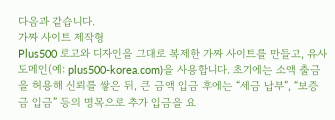다음과 같습니다.
가짜 사이트 제작형
Plus500 로고와 디자인을 그대로 복제한 가짜 사이트를 만들고, 유사 도메인(예: plus500-korea.com)을 사용합니다. 초기에는 소액 출금을 허용해 신뢰를 쌓은 뒤, 큰 금액 입금 후에는 “세금 납부”, “보증금 입금” 등의 명목으로 추가 입금을 요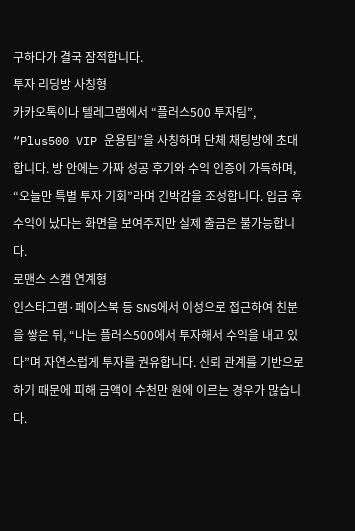구하다가 결국 잠적합니다.
투자 리딩방 사칭형
카카오톡이나 텔레그램에서 “플러스500 투자팀”, “Plus500 VIP 운용팀”을 사칭하며 단체 채팅방에 초대합니다. 방 안에는 가짜 성공 후기와 수익 인증이 가득하며, “오늘만 특별 투자 기회”라며 긴박감을 조성합니다. 입금 후 수익이 났다는 화면을 보여주지만 실제 출금은 불가능합니다.
로맨스 스캠 연계형
인스타그램·페이스북 등 SNS에서 이성으로 접근하여 친분을 쌓은 뒤, “나는 플러스500에서 투자해서 수익을 내고 있다”며 자연스럽게 투자를 권유합니다. 신뢰 관계를 기반으로 하기 때문에 피해 금액이 수천만 원에 이르는 경우가 많습니다.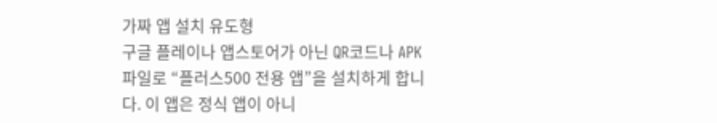가짜 앱 설치 유도형
구글 플레이나 앱스토어가 아닌 QR코드나 APK 파일로 “플러스500 전용 앱”을 설치하게 합니다. 이 앱은 정식 앱이 아니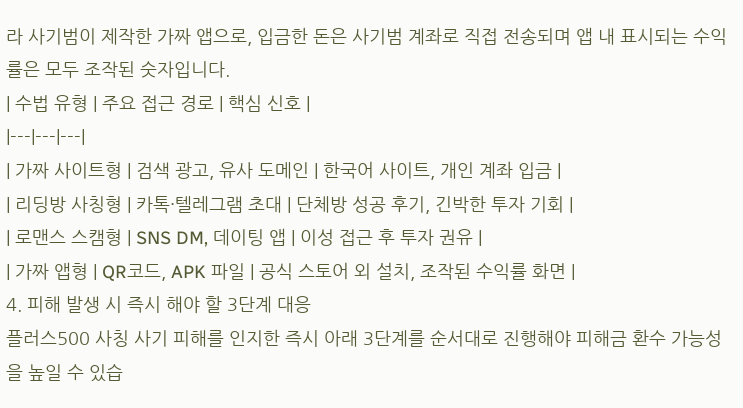라 사기범이 제작한 가짜 앱으로, 입금한 돈은 사기범 계좌로 직접 전송되며 앱 내 표시되는 수익률은 모두 조작된 숫자입니다.
| 수법 유형 | 주요 접근 경로 | 핵심 신호 |
|---|---|---|
| 가짜 사이트형 | 검색 광고, 유사 도메인 | 한국어 사이트, 개인 계좌 입금 |
| 리딩방 사칭형 | 카톡·텔레그램 초대 | 단체방 성공 후기, 긴박한 투자 기회 |
| 로맨스 스캠형 | SNS DM, 데이팅 앱 | 이성 접근 후 투자 권유 |
| 가짜 앱형 | QR코드, APK 파일 | 공식 스토어 외 설치, 조작된 수익률 화면 |
4. 피해 발생 시 즉시 해야 할 3단계 대응
플러스500 사칭 사기 피해를 인지한 즉시 아래 3단계를 순서대로 진행해야 피해금 환수 가능성을 높일 수 있습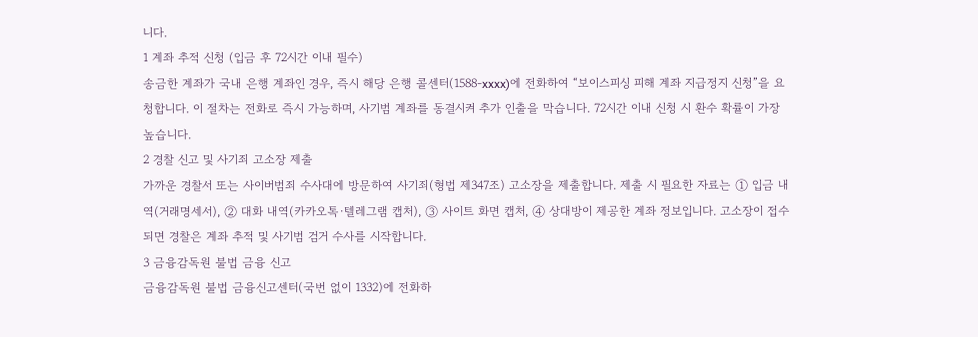니다.
1 계좌 추적 신청 (입금 후 72시간 이내 필수)
송금한 계좌가 국내 은행 계좌인 경우, 즉시 해당 은행 콜센터(1588-xxxx)에 전화하여 “보이스피싱 피해 계좌 지급정지 신청”을 요청합니다. 이 절차는 전화로 즉시 가능하며, 사기범 계좌를 동결시켜 추가 인출을 막습니다. 72시간 이내 신청 시 환수 확률이 가장 높습니다.
2 경찰 신고 및 사기죄 고소장 제출
가까운 경찰서 또는 사이버범죄 수사대에 방문하여 사기죄(형법 제347조) 고소장을 제출합니다. 제출 시 필요한 자료는 ① 입금 내역(거래명세서), ② 대화 내역(카카오톡·텔레그램 캡처), ③ 사이트 화면 캡처, ④ 상대방이 제공한 계좌 정보입니다. 고소장이 접수되면 경찰은 계좌 추적 및 사기범 검거 수사를 시작합니다.
3 금융감독원 불법 금융 신고
금융감독원 불법 금융신고센터(국번 없이 1332)에 전화하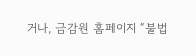거나, 금감원 홈페이지 “불법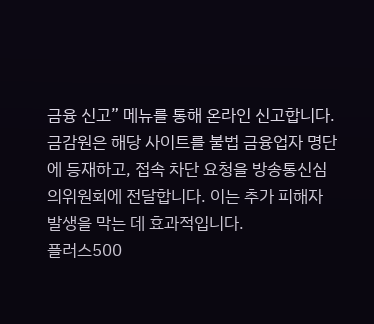금융 신고” 메뉴를 통해 온라인 신고합니다. 금감원은 해당 사이트를 불법 금융업자 명단에 등재하고, 접속 차단 요청을 방송통신심의위원회에 전달합니다. 이는 추가 피해자 발생을 막는 데 효과적입니다.
플러스500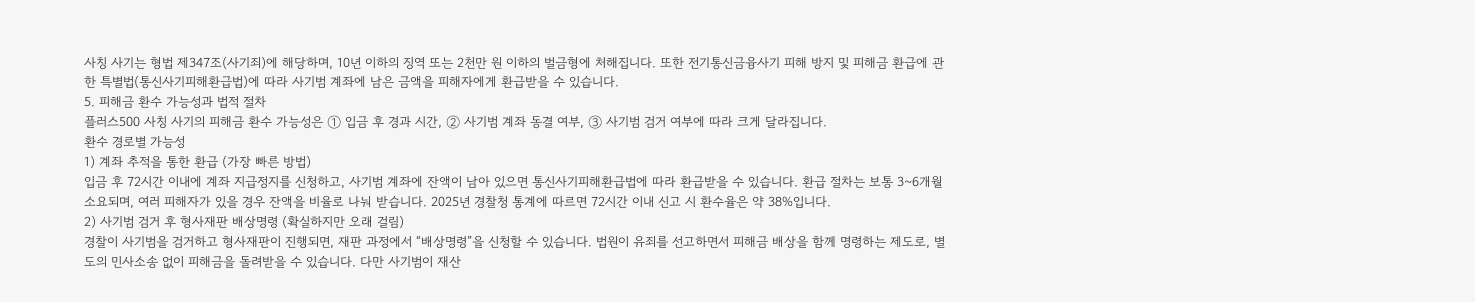사칭 사기는 형법 제347조(사기죄)에 해당하며, 10년 이하의 징역 또는 2천만 원 이하의 벌금형에 처해집니다. 또한 전기통신금융사기 피해 방지 및 피해금 환급에 관한 특별법(통신사기피해환급법)에 따라 사기범 계좌에 남은 금액을 피해자에게 환급받을 수 있습니다.
5. 피해금 환수 가능성과 법적 절차
플러스500 사칭 사기의 피해금 환수 가능성은 ① 입금 후 경과 시간, ② 사기범 계좌 동결 여부, ③ 사기범 검거 여부에 따라 크게 달라집니다.
환수 경로별 가능성
1) 계좌 추적을 통한 환급 (가장 빠른 방법)
입금 후 72시간 이내에 계좌 지급정지를 신청하고, 사기범 계좌에 잔액이 남아 있으면 통신사기피해환급법에 따라 환급받을 수 있습니다. 환급 절차는 보통 3~6개월 소요되며, 여러 피해자가 있을 경우 잔액을 비율로 나눠 받습니다. 2025년 경찰청 통계에 따르면 72시간 이내 신고 시 환수율은 약 38%입니다.
2) 사기범 검거 후 형사재판 배상명령 (확실하지만 오래 걸림)
경찰이 사기범을 검거하고 형사재판이 진행되면, 재판 과정에서 “배상명령”을 신청할 수 있습니다. 법원이 유죄를 선고하면서 피해금 배상을 함께 명령하는 제도로, 별도의 민사소송 없이 피해금을 돌려받을 수 있습니다. 다만 사기범이 재산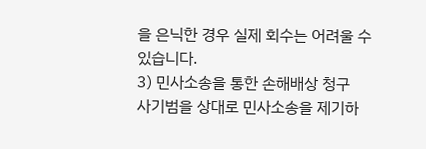을 은닉한 경우 실제 회수는 어려울 수 있습니다.
3) 민사소송을 통한 손해배상 청구
사기범을 상대로 민사소송을 제기하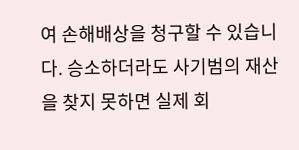여 손해배상을 청구할 수 있습니다. 승소하더라도 사기범의 재산을 찾지 못하면 실제 회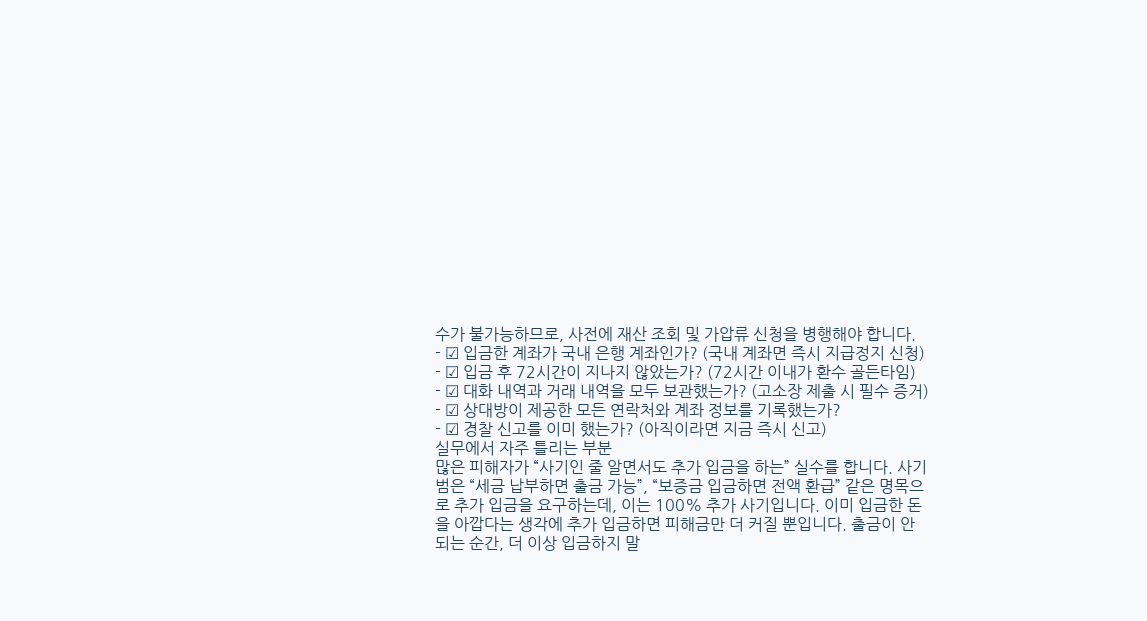수가 불가능하므로, 사전에 재산 조회 및 가압류 신청을 병행해야 합니다.
- ☑ 입금한 계좌가 국내 은행 계좌인가? (국내 계좌면 즉시 지급정지 신청)
- ☑ 입금 후 72시간이 지나지 않았는가? (72시간 이내가 환수 골든타임)
- ☑ 대화 내역과 거래 내역을 모두 보관했는가? (고소장 제출 시 필수 증거)
- ☑ 상대방이 제공한 모든 연락처와 계좌 정보를 기록했는가?
- ☑ 경찰 신고를 이미 했는가? (아직이라면 지금 즉시 신고)
실무에서 자주 틀리는 부분
많은 피해자가 “사기인 줄 알면서도 추가 입금을 하는” 실수를 합니다. 사기범은 “세금 납부하면 출금 가능”, “보증금 입금하면 전액 환급” 같은 명목으로 추가 입금을 요구하는데, 이는 100% 추가 사기입니다. 이미 입금한 돈을 아깝다는 생각에 추가 입금하면 피해금만 더 커질 뿐입니다. 출금이 안 되는 순간, 더 이상 입금하지 말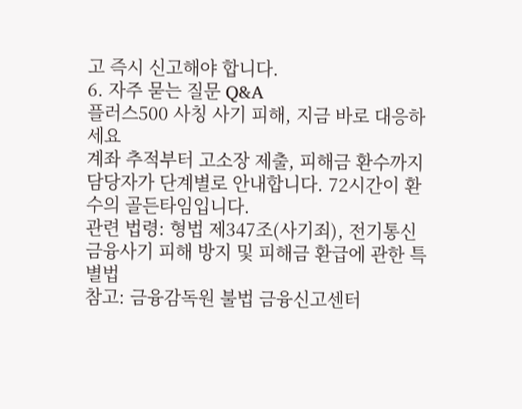고 즉시 신고해야 합니다.
6. 자주 묻는 질문 Q&A
플러스500 사칭 사기 피해, 지금 바로 대응하세요
계좌 추적부터 고소장 제출, 피해금 환수까지 담당자가 단계별로 안내합니다. 72시간이 환수의 골든타임입니다.
관련 법령: 형법 제347조(사기죄), 전기통신금융사기 피해 방지 및 피해금 환급에 관한 특별법
참고: 금융감독원 불법 금융신고센터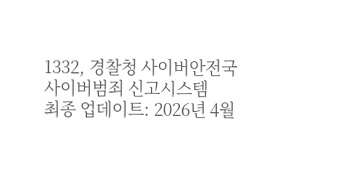1332, 경찰청 사이버안전국 사이버범죄 신고시스템
최종 업데이트: 2026년 4월